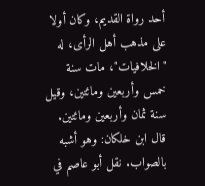أحد رواة القديم، وكان أولا على مذهب أهل الرأى، له "الخلافيات"، مات سنة خمس وأربعين ومائتين، وقيل سنة ثمان وأربعين ومائتين. قال ابن خلكان: وهو أشبه بالصواب. نقل أبو عاصم في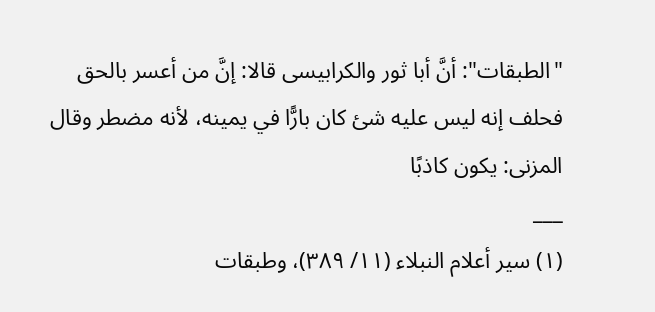"الطبقات": أنَّ أبا ثور والكرابيسى قالا: إنَّ من أعسر بالحق فحلف إنه ليس عليه شئ كان بارًّا في يمينه، لأنه مضطر وقال المزنى: يكون كاذبًا
___
(١) سير أعلام النبلاء (١١/ ٣٨٩)، وطبقات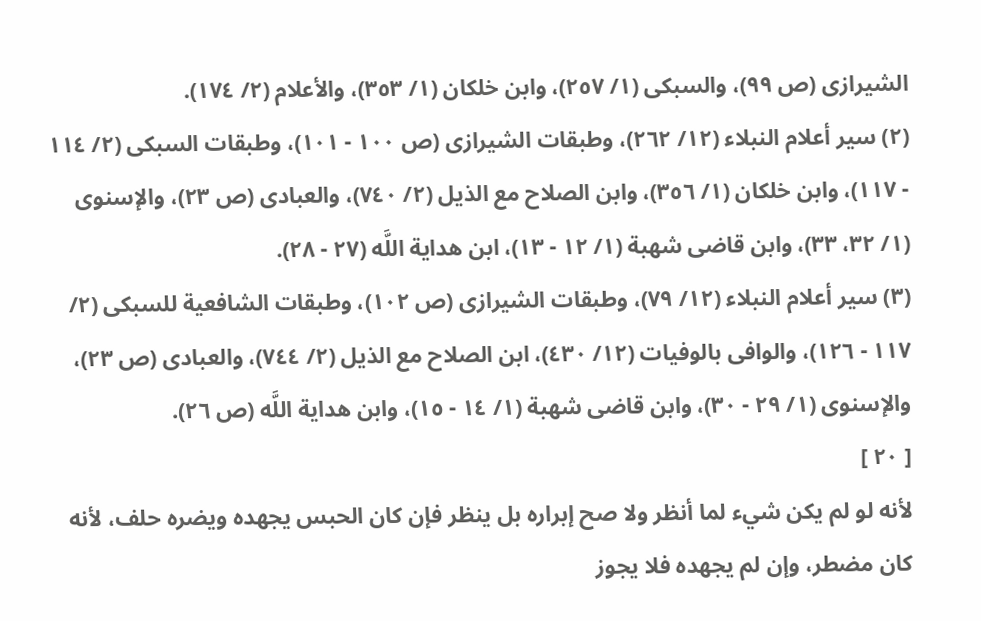الشيرازى (ص ٩٩)، والسبكى (١/ ٢٥٧)، وابن خلكان (١/ ٣٥٣)، والأعلام (٢/ ١٧٤).
(٢) سير أعلام النبلاء (١٢/ ٢٦٢)، وطبقات الشيرازى (ص ١٠٠ - ١٠١)، وطبقات السبكى (٢/ ١١٤ - ١١٧)، وابن خلكان (١/ ٣٥٦)، وابن الصلاح مع الذيل (٢/ ٧٤٠)، والعبادى (ص ٢٣)، والإسنوى (١/ ٣٢، ٣٣)، وابن قاضى شهبة (١/ ١٢ - ١٣)، ابن هداية اللَّه (٢٧ - ٢٨).
(٣) سير أعلام النبلاء (١٢/ ٧٩)، وطبقات الشيرازى (ص ١٠٢)، وطبقات الشافعية للسبكى (٢/ ١١٧ - ١٢٦)، والوافى بالوفيات (١٢/ ٤٣٠)، ابن الصلاح مع الذيل (٢/ ٧٤٤)، والعبادى (ص ٢٣)، والإسنوى (١/ ٢٩ - ٣٠)، وابن قاضى شهبة (١/ ١٤ - ١٥)، وابن هداية اللَّه (ص ٢٦).
[ ٢٠ ]
لأنه لو لم يكن شيء لما أنظر ولا صح إبراره بل ينظر فإن كان الحبس يجهده ويضره حلف، لأنه كان مضطر، وإن لم يجهده فلا يجوز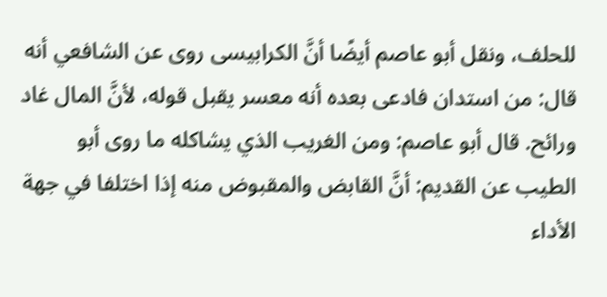للحلف، ونقل أبو عاصم أيضًا أنَّ الكرابيسى روى عن الشافعي أنه قال: من استدان فادعى بعده أنه معسر يقبل قوله، لأنَّ المال غاد ورائح. قال أبو عاصم: ومن الغريب الذي يشاكله ما روى أبو الطيب عن القديم: أنَّ القابض والمقبوض منه إذا اختلفا في جهة الأداء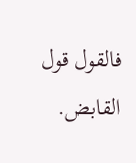فالقول قول القابض.